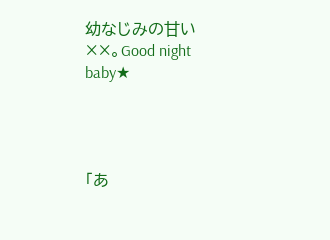幼なじみの甘い××。Good night baby★




「あ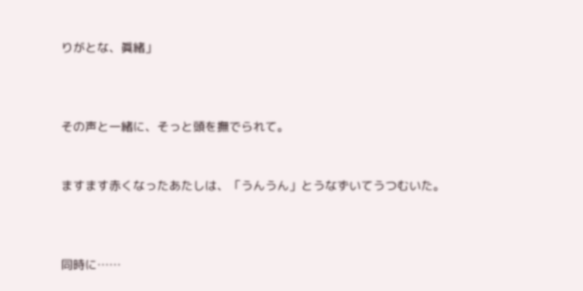りがとな、眞緒」



その声と一緒に、そっと頭を撫でられて。


ますます赤くなったあたしは、「うんうん」とうなずいてうつむいた。



同時に……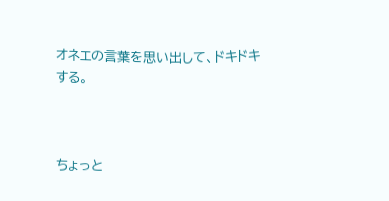オネエの言葉を思い出して、ドキドキする。



ちょっと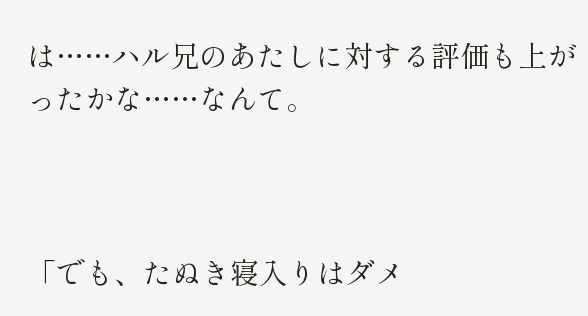は……ハル兄のあたしに対する評価も上がったかな……なんて。



「でも、たぬき寝入りはダメ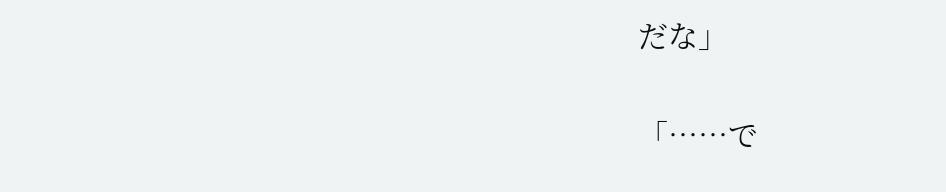だな」


「……で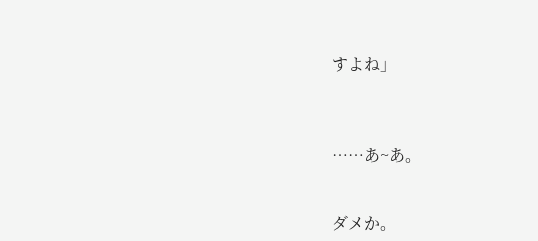すよね」



……あ~あ。


ダメか。